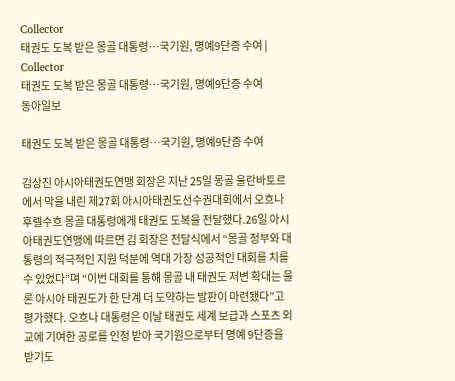Collector
태권도 도복 받은 몽골 대통령…국기원, 명예9단증 수여 | Collector
태권도 도복 받은 몽골 대통령…국기원, 명예9단증 수여
동아일보

태권도 도복 받은 몽골 대통령…국기원, 명예9단증 수여

김상진 아시아태권도연맹 회장은 지난 25일 몽골 울란바토르에서 막을 내린 제27회 아시아태권도선수권대회에서 오흐나 후렐수흐 몽골 대통령에게 태권도 도복을 전달했다.26일 아시아태권도연맹에 따르면 김 회장은 전달식에서 “몽골 정부와 대통령의 적극적인 지원 덕분에 역대 가장 성공적인 대회를 치를 수 있었다”며 “이번 대회를 통해 몽골 내 태권도 저변 확대는 물론 아시아 태권도가 한 단계 더 도약하는 발판이 마련됐다”고 평가했다. 오흐나 대통령은 이날 태권도 세계 보급과 스포츠 외교에 기여한 공로를 인정 받아 국기원으로부터 명예 9단증을 받기도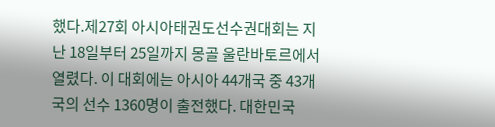했다.제27회 아시아태권도선수권대회는 지난 18일부터 25일까지 몽골 울란바토르에서 열렸다. 이 대회에는 아시아 44개국 중 43개국의 선수 1360명이 출전했다. 대한민국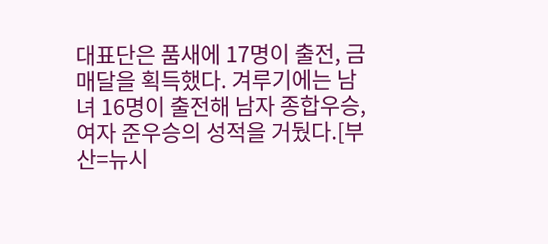대표단은 품새에 17명이 출전, 금매달을 획득했다. 겨루기에는 남녀 16명이 출전해 남자 종합우승, 여자 준우승의 성적을 거뒀다.[부산=뉴시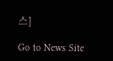스]

Go to News Site